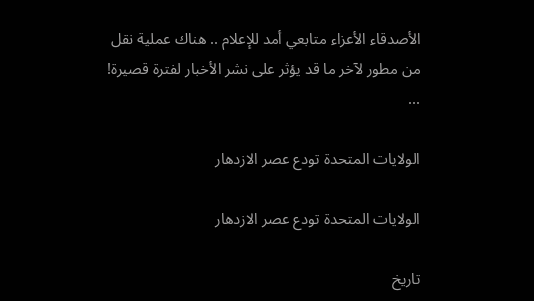الأصدقاء الأعزاء متابعي أمد للإعلام .. هناك عملية نقل من مطور لآخر ما قد يؤثر على نشر الأخبار لفترة قصيرة! ...

الولايات المتحدة تودع عصر الازدهار

الولايات المتحدة تودع عصر الازدهار

تاريخ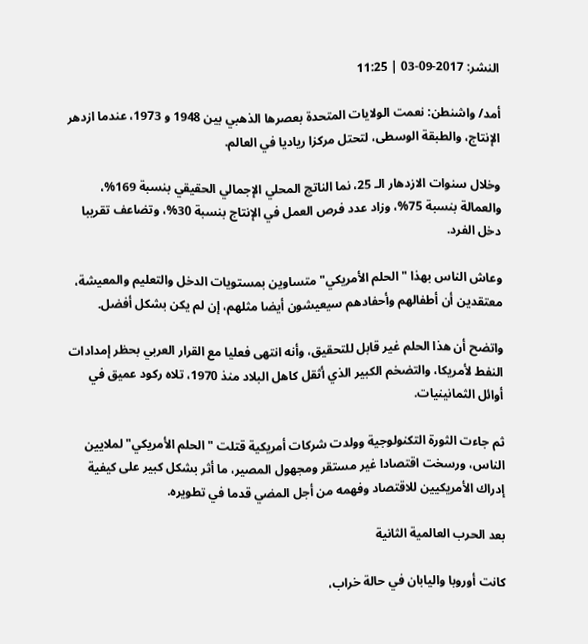النشر: 2017-09-03 | 11:25

أمد/ واشنطن: نعمت الولايات المتحدة بعصرها الذهبي بين 1948 و 1973، عندما ازدهر الإنتاج، والطبقة الوسطى، لتحتل مركزا رياديا في العالم.

وخلال سنوات الازدهار الـ 25، نما الناتج المحلي الإجمالي الحقيقي بنسبة 169%، والعمالة بنسبة 75%، وزاد عدد فرص العمل في الإنتاج بنسبة 30%، وتضاعف تقريبا دخل الفرد.

وعاش الناس بهذا "الحلم الأمريكي" متساوين بمستويات الدخل والتعليم والمعيشة، معتقدين أن أطفالهم وأحفادهم سيعيشون أيضا مثلهم، إن لم يكن بشكل أفضل.

واتضح أن هذا الحلم غير قابل للتحقيق، وأنه انتهى فعليا مع القرار العربي بحظر إمدادات النفط لأمريكا، والتضخم الكبير الذي أثقل كاهل البلاد منذ 1970، تلاه ركود عميق في أوائل الثمانينيات.

ثم جاءت الثورة التكنولوجية وولدت شركات أمريكية قتلت "الحلم الأمريكي" لملايين الناس، ورسخت اقتصادا غير مستقر ومجهول المصير، ما أثر بشكل كبير على كيفية إدراك الأمريكيين للاقتصاد وفهمه من أجل المضي قدما في تطويره.

بعد الحرب العالمية الثانية

كانت أوروبا واليابان في حالة خراب،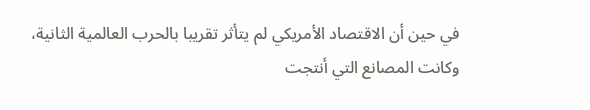في حين أن الاقتصاد الأمريكي لم يتأثر تقريبا بالحرب العالمية الثانية، وكانت المصانع التي أنتجت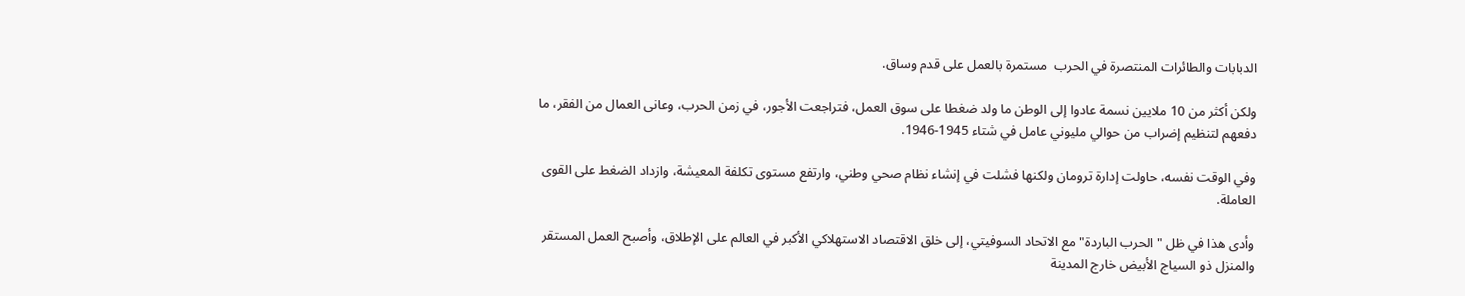الدبابات والطائرات المنتصرة في الحرب  مستمرة بالعمل على قدم وساق.

ولكن أكثر من 10 ملايين نسمة عادوا إلى الوطن ما ولد ضغطا على سوق العمل، فتراجعت الأجور، في زمن الحرب، وعانى العمال من الفقر، ما دفعهم لتنظيم إضراب من حوالي مليوني عامل في شتاء 1945-1946.

وفي الوقت نفسه، حاولت إدارة ترومان ولكنها فشلت في إنشاء نظام صحي وطني، وارتفع مستوى تكلفة المعيشة، وازداد الضغط على القوى العاملة.

وأدى هذا في ظل "الحرب الباردة" مع الاتحاد السوفيتي، إلى خلق الاقتصاد الاستهلاكي الأكبر في العالم على الإطلاق، وأصبح العمل المستقر والمنزل ذو السياج الأبيض خارج المدينة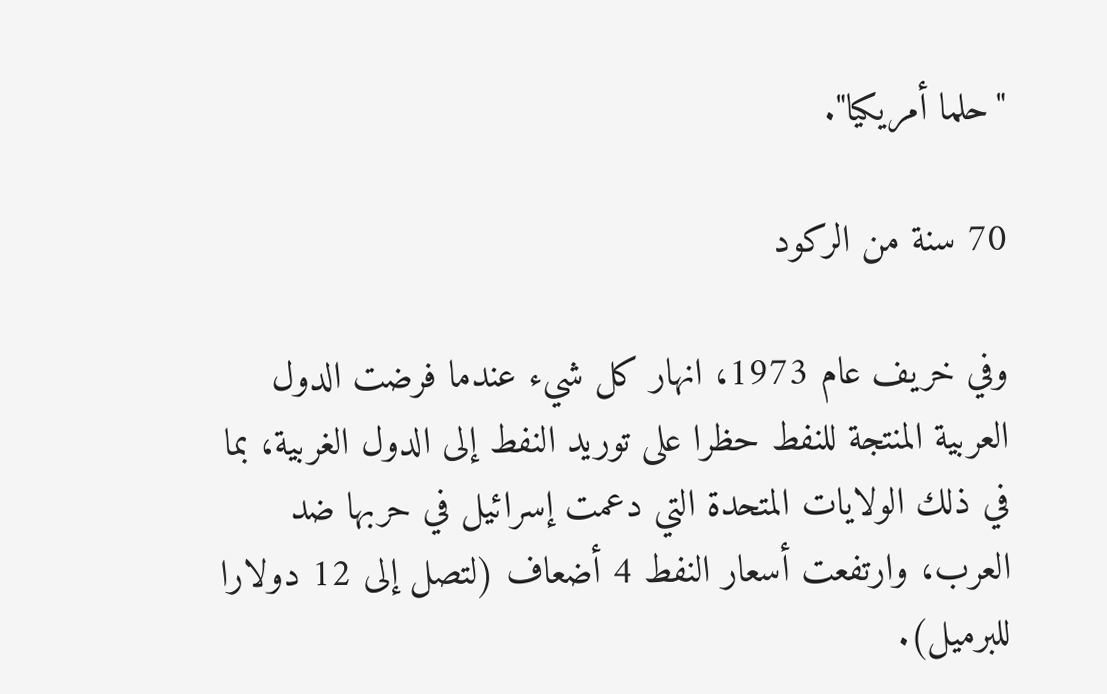"حلما أمريكيا".

70 سنة من الركود

وفي خريف عام 1973، انهار كل شيء عندما فرضت الدول العربية المنتجة للنفط حظرا على توريد النفط إلى الدول الغربية، بما في ذلك الولايات المتحدة التي دعمت إسرائيل في حربها ضد العرب، وارتفعت أسعار النفط 4 أضعاف (لتصل إلى 12 دولارا للبرميل).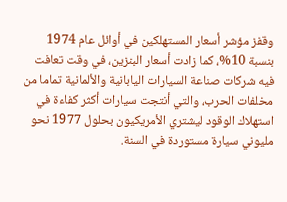وقفز مؤشر أسعار المستهلكين في أوائل عام 1974 بنسبة 10%، كما زادت أسعار البنزين، في وقت تعافت فيه شركات صناعة السيارات اليابانية والألمانية تماما من مخلفات الحرب، والتي أنتجت سيارات أكثر كفاءة في استهلاك الوقود ليشتري الأمريكيون بحلول 1977 نحو مليوني سيارة مستوردة في السنة.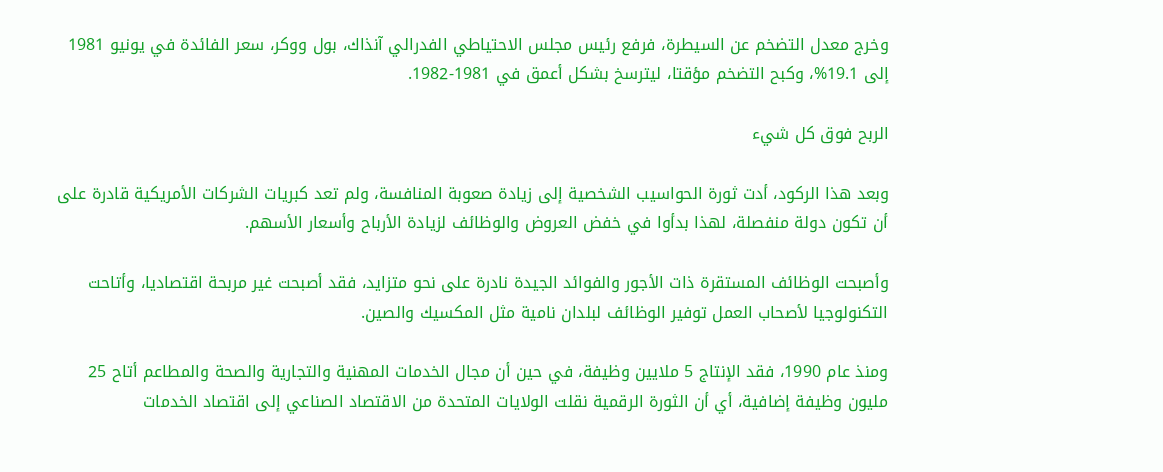وخرج معدل التضخم عن السيطرة، فرفع رئيس مجلس الاحتياطي الفدرالي آنذاك، بول ووكر، سعر الفائدة في يونيو 1981 إلى 19.1%، وكبح التضخم مؤقتا، ليترسخ بشكل أعمق في 1981-1982.

الربح فوق كل شيء

وبعد هذا الركود، أدت ثورة الحواسيب الشخصية إلى زيادة صعوبة المنافسة، ولم تعد كبريات الشركات الأمريكية قادرة على أن تكون دولة منفصلة، لهذا بدأوا في خفض العروض والوظائف لزيادة الأرباح وأسعار الأسهم.

وأصبحت الوظائف المستقرة ذات الأجور والفوائد الجيدة نادرة على نحو متزايد، فقد أصبحت غير مربحة اقتصاديا، وأتاحت التكنولوجيا لأصحاب العمل توفير الوظائف لبلدان نامية مثل المكسيك والصين.

ومنذ عام 1990، فقد الإنتاج 5 ملايين وظيفة، في حين أن مجال الخدمات المهنية والتجارية والصحة والمطاعم أتاح 25 مليون وظيفة إضافية، أي أن الثورة الرقمية نقلت الولايات المتحدة من الاقتصاد الصناعي إلى اقتصاد الخدمات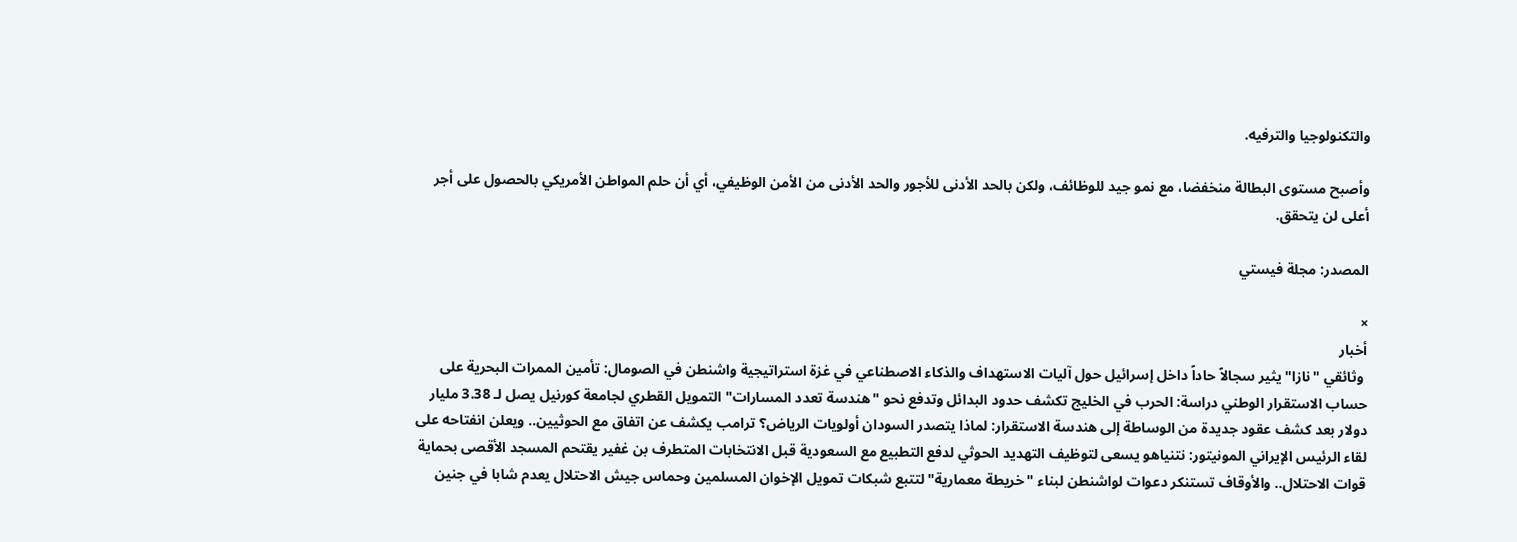والتكنولوجيا والترفيه.

وأصبح مستوى البطالة منخفضا، مع نمو جيد للوظائف، ولكن بالحد الأدنى للأجور والحد الأدنى من الأمن الوظيفي، أي أن حلم المواطن الأمريكي بالحصول على أجر أعلى لن يتحقق.

المصدر: مجلة فيستي

×
أخبار
 وثائقي "نازا" يثير سجالاً حاداً داخل إسرائيل حول آليات الاستهداف والذكاء الاصطناعي في غزة استراتيجية واشنطن في الصومال: تأمين الممرات البحرية على حساب الاستقرار الوطني دراسة: الحرب في الخليج تكشف حدود البدائل وتدفع نحو "هندسة تعدد المسارات" التمويل القطري لجامعة كورنيل يصل لـ 3.38 مليار دولار بعد كشف عقود جديدة من الوساطة إلى هندسة الاستقرار: لماذا يتصدر السودان أولويات الرياض؟ ترامب يكشف عن اتفاق مع الحوثيين.. ويعلن انفتاحه على لقاء الرئيس الإيراني المونيتور: نتنياهو يسعى لتوظيف التهديد الحوثي لدفع التطبيع مع السعودية قبل الانتخابات المتطرف بن غفير يقتحم المسجد الأقصى بحماية قوات الاحتلال.. والأوقاف تستنكر دعوات لواشنطن لبناء "خريطة معمارية" لتتبع شبكات تمويل الإخوان المسلمين وحماس جيش الاحتلال يعدم شابا في جنين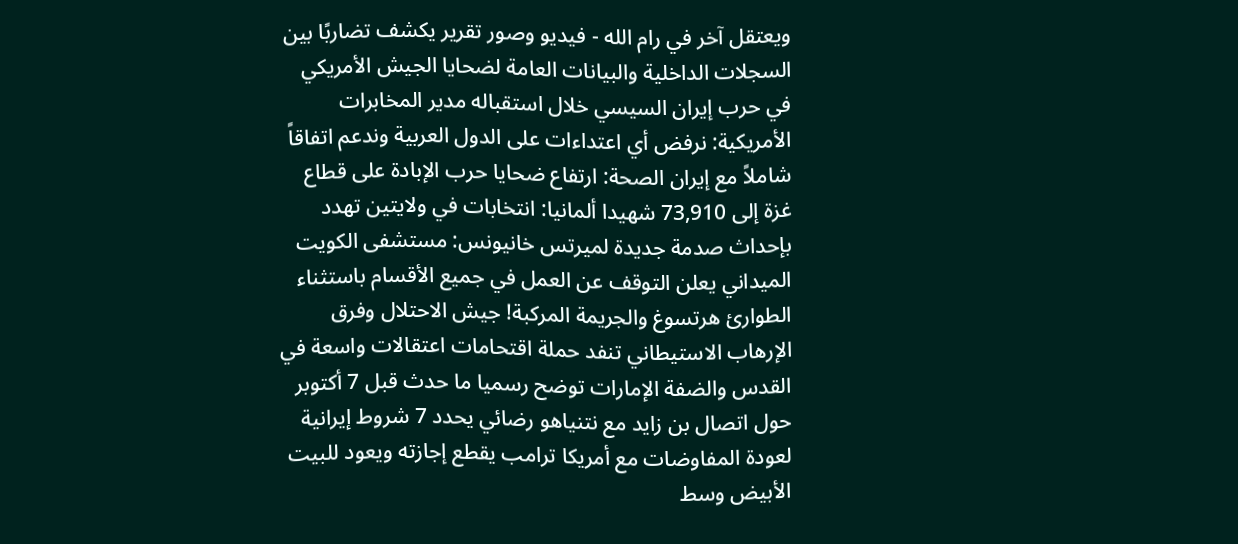ويعتقل آخر في رام الله - فيديو وصور تقرير يكشف تضاربًا بين السجلات الداخلية والبيانات العامة لضحايا الجيش الأمريكي في حرب إيران السيسي خلال استقباله مدير المخابرات الأمريكية: نرفض أي اعتداءات على الدول العربية وندعم اتفاقاً شاملاً مع إيران الصحة: ارتفاع ضحايا حرب الإبادة على قطاع غزة إلى 73,910 شهيدا ألمانيا: انتخابات في ولايتين تهدد بإحداث صدمة جديدة لميرتس خانيونس: مستشفى الكويت الميداني يعلن التوقف عن العمل في جميع الأقسام باستثناء الطوارئ هرتسوغ والجريمة المركبة! جيش الاحتلال وفرق الإرهاب الاستيطاني تنفد حملة اقتحامات اعتقالات واسعة في القدس والضفة الإمارات توضح رسميا ما حدث قبل 7 أكتوبر حول اتصال بن زايد مع نتنياهو رضائي يحدد 7 شروط إيرانية لعودة المفاوضات مع أمريكا ترامب يقطع إجازته ويعود للبيت الأبيض وسط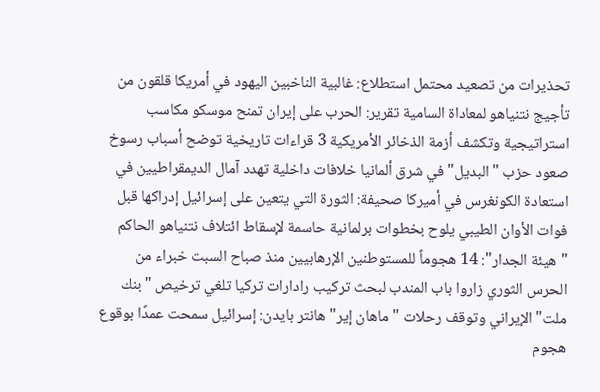تحذيرات من تصعيد محتمل استطلاع: غالبية الناخبين اليهود في أمريكا قلقون من تأجيج نتنياهو لمعاداة السامية تقرير: الحرب على إيران تمنح موسكو مكاسب استراتيجية وتكشف أزمة الذخائر الأمريكية 3 قراءات تاريخية توضح أسباب رسوخ صعود حزب "البديل" في شرق ألمانيا خلافات داخلية تهدد آمال الديمقراطيين في استعادة الكونغرس في أميركا صحيفة: الثورة التي يتعين على إسرائيل إدراكها قبل فوات الأوان الطيبي يلوح بخطوات برلمانية حاسمة لإسقاط ائتلاف نتنياهو الحاكم "هيئة الجدار": 14 هجوماً للمستوطنين الإرهابيين منذ صباح السبت خبراء من الحرس الثوري زاروا باب المندب لبحث تركيب رادارات تركيا تلغي ترخيص "بنك ملت" الإيراني وتوقف رحلات "ماهان إير" هانتر بايدن: إسرائيل سمحت عمدًا بوقوع هجوم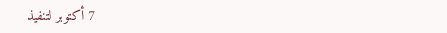7 أكتوبر لتنفيذ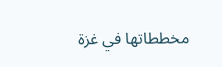مخططاتها في غزة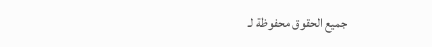جميع الحقوق محفوظة لـ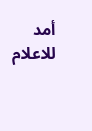أمد للاعلام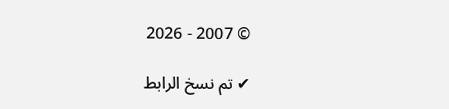© 2007 - 2026

✔ تم نسخ الرابط